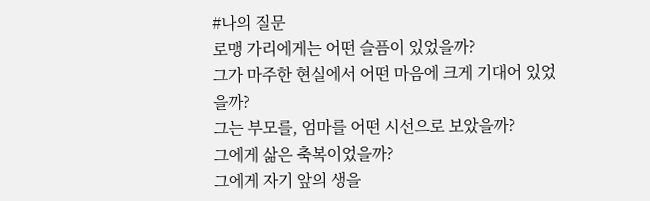#나의 질문
로맹 가리에게는 어떤 슬픔이 있었을까?
그가 마주한 현실에서 어떤 마음에 크게 기대어 있었을까?
그는 부모를, 엄마를 어떤 시선으로 보았을까?
그에게 삶은 축복이었을까?
그에게 자기 앞의 생을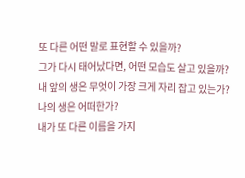또 다른 어떤 말로 표현할 수 있을까?
그가 다시 태어났다면, 어떤 모습도 살고 있을까?
내 앞의 생은 무엇이 가장 크게 자리 잡고 있는가?
나의 생은 어떠한가?
내가 또 다른 이름을 가지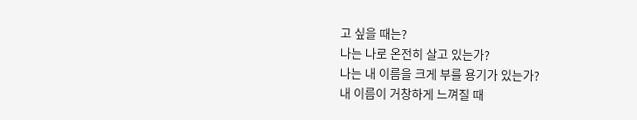고 싶을 때는?
나는 나로 온전히 살고 있는가?
나는 내 이름을 크게 부를 용기가 있는가?
내 이름이 거창하게 느껴질 때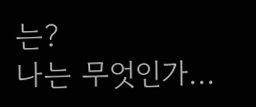는?
나는 무엇인가...